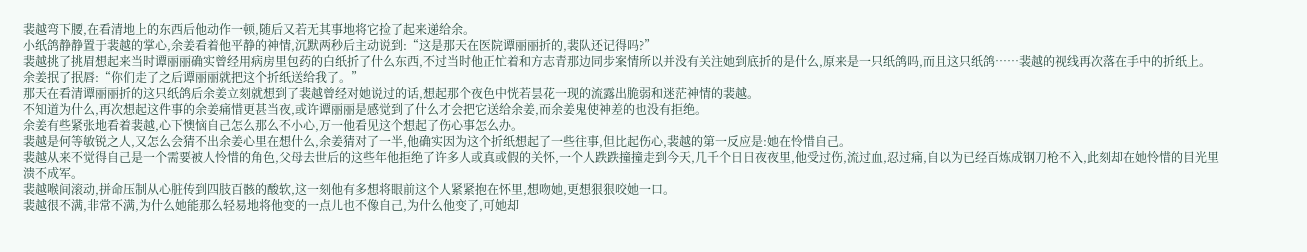裴越弯下腰,在看清地上的东西后他动作一顿,随后又若无其事地将它捡了起来递给余。
小纸鸽静静置于裴越的掌心,余姜看着他平静的神情,沉默两秒后主动说到:“这是那天在医院谭丽丽折的,裴队还记得吗?”
裴越挑了挑眉想起来当时谭丽丽确实曾经用病房里包药的白纸折了什么东西,不过当时他正忙着和方志青那边同步案情所以并没有关注她到底折的是什么,原来是一只纸鸽吗,而且这只纸鸽……裴越的视线再次落在手中的折纸上。
余姜抿了抿唇:“你们走了之后谭丽丽就把这个折纸送给我了。”
那天在看清谭丽丽折的这只纸鸽后余姜立刻就想到了裴越曾经对她说过的话,想起那个夜色中恍若昙花一现的流露出脆弱和迷茫神情的裴越。
不知道为什么,再次想起这件事的余姜痛惜更甚当夜,或许谭丽丽是感觉到了什么才会把它送给余姜,而余姜鬼使神差的也没有拒绝。
余姜有些紧张地看着裴越,心下懊恼自己怎么那么不小心,万一他看见这个想起了伤心事怎么办。
裴越是何等敏锐之人,又怎么会猜不出余姜心里在想什么,余姜猜对了一半,他确实因为这个折纸想起了一些往事,但比起伤心,裴越的第一反应是:她在怜惜自己。
裴越从来不觉得自己是一个需要被人怜惜的角色,父母去世后的这些年他拒绝了许多人或真或假的关怀,一个人跌跌撞撞走到今天,几千个日日夜夜里,他受过伤,流过血,忍过痛,自以为已经百炼成钢刀枪不入,此刻却在她怜惜的目光里溃不成军。
裴越喉间滚动,拼命压制从心脏传到四肢百骸的酸软,这一刻他有多想将眼前这个人紧紧抱在怀里,想吻她,更想狠狠咬她一口。
裴越很不满,非常不满,为什么她能那么轻易地将他变的一点儿也不像自己,为什么他变了,可她却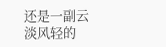还是一副云淡风轻的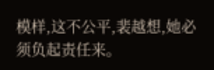模样,这不公平,裴越想,她必须负起责任来。